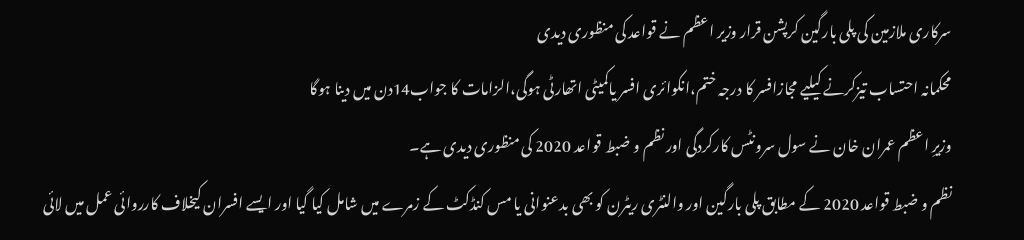سرکاری ملازمین کی پلی بارگین کرپشن قرار وزیر اعظم نے قواعد کی منظوری دیدی
محکمانہ احتساب تیزکرنے کیلیے مجازافسر کا درجہ ختم،انکوائری افسر یاکمیٹی اتھارٹی ہوگی،الزامات کا جواب14دن میں دینا ہوگا
وزیرِ اعظم عمران خان نے سول سرونٹس کارکردگی اور نظم و ضبط قواعد 2020 کی منظوری دیدی ہے۔
نظم و ضبط قواعد 2020 کے مطابق پلی بارگین اور والنٹری ریٹرن کو بھی بدعنوانی یا مس کنڈکٹ کے زمرے میں شامل کیا گیا اور ایسے افسران کیخلاف کارروائی عمل میں لائی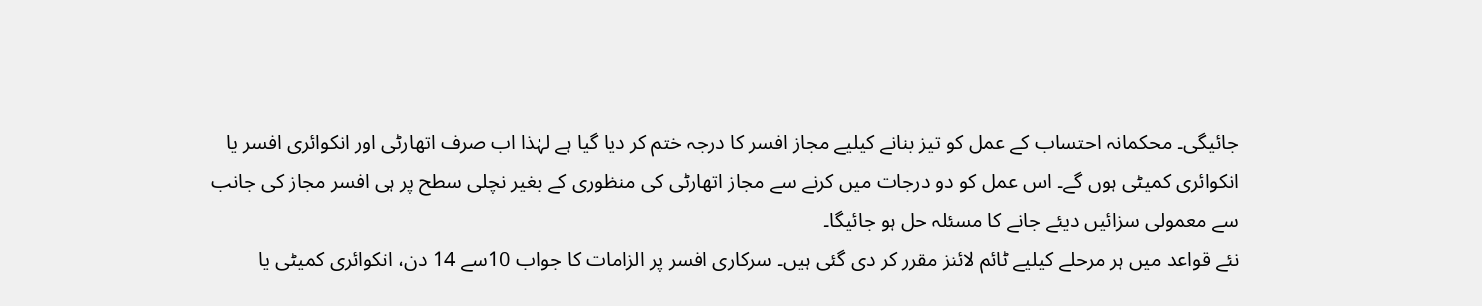جائیگی۔ محکمانہ احتساب کے عمل کو تیز بنانے کیلیے مجاز افسر کا درجہ ختم کر دیا گیا ہے لہٰذا اب صرف اتھارٹی اور انکوائری افسر یا انکوائری کمیٹی ہوں گے۔ اس عمل کو دو درجات میں کرنے سے مجاز اتھارٹی کی منظوری کے بغیر نچلی سطح پر ہی افسر مجاز کی جانب سے معمولی سزائیں دیئے جانے کا مسئلہ حل ہو جائیگا۔
نئے قواعد میں ہر مرحلے کیلیے ٹائم لائنز مقرر کر دی گئی ہیں۔ سرکاری افسر پر الزامات کا جواب 10سے 14 دن، انکوائری کمیٹی یا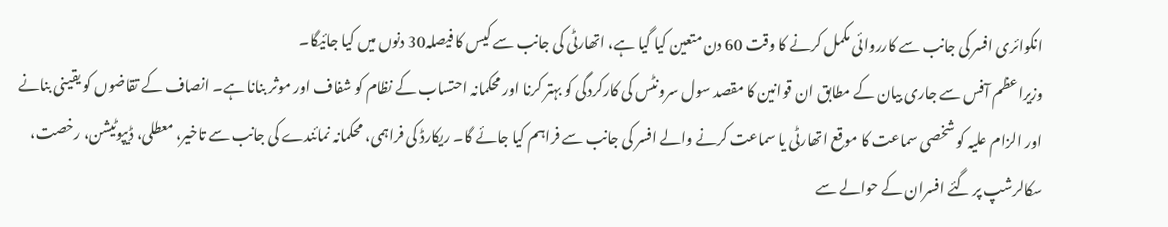انکوائری افسر کی جانب سے کارروائی مکمل کرنے کا وقت 60 دن متعین کیا گیا ہے، اتھارٹی کی جانب سے کیس کا فیصلہ30 دنوں میں کیا جائیگا۔
وزیراعظم آفس سے جاری بیان کے مطابق ان قوانین کا مقصد سول سرونٹس کی کارکردگی کو بہتر کرنا اور محکمانہ احتساب کے نظام کو شفاف اور موثر بنانا ہے۔ انصاف کے تقاضوں کو یقینی بنانے اور الزام علیہ کو شخصی سماعت کا موقع اتھارٹی یا سماعت کرنے والے افسر کی جانب سے فراہم کیا جائے گا۔ ریکارڈ کی فراہمی، محکمانہ نمائندے کی جانب سے تاخیر، معطلی، ڈیپوٹیشن، رخصت، سکالرشپ پر گئے افسران کے حوالے سے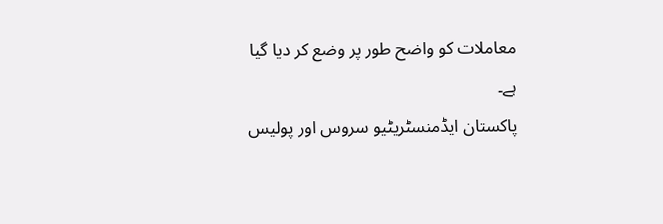معاملات کو واضح طور پر وضع کر دیا گیا ہے۔
پاکستان ایڈمنسٹریٹیو سروس اور پولیس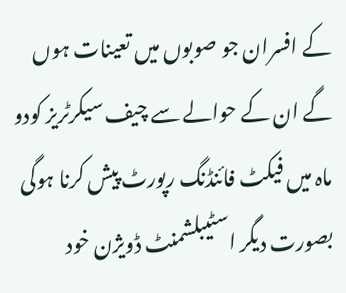کے افسران جو صوبوں میں تعینات ہوں گے ان کے حوالے سے چیف سیکرٹریز کودو ماہ میں فیکٹ فائنڈنگ رپورٹ پیش کرنا ہوگی بصورت دیگر اسٹیبلشمنٹ ڈویژن خود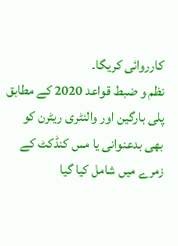کارروائی کریگا۔
نظم و ضبط قواعد 2020 کے مطابق پلی بارگین اور والنٹری ریٹرن کو بھی بدعنوانی یا مس کنڈکٹ کے زمرے میں شامل کیا گیا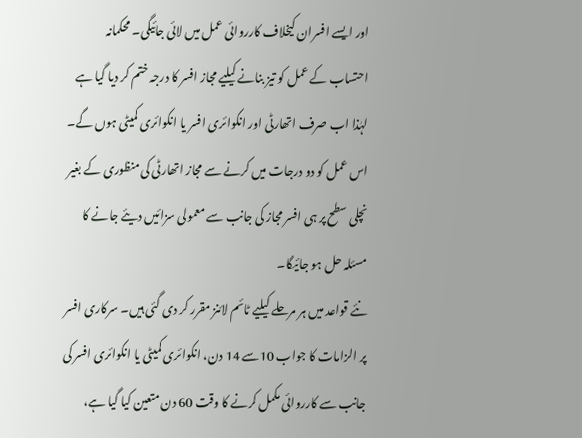اور ایسے افسران کیخلاف کارروائی عمل میں لائی جائیگی۔ محکمانہ احتساب کے عمل کو تیز بنانے کیلیے مجاز افسر کا درجہ ختم کر دیا گیا ہے لہٰذا اب صرف اتھارٹی اور انکوائری افسر یا انکوائری کمیٹی ہوں گے۔ اس عمل کو دو درجات میں کرنے سے مجاز اتھارٹی کی منظوری کے بغیر نچلی سطح پر ہی افسر مجاز کی جانب سے معمولی سزائیں دیئے جانے کا مسئلہ حل ہو جائیگا۔
نئے قواعد میں ہر مرحلے کیلیے ٹائم لائنز مقرر کر دی گئی ہیں۔ سرکاری افسر پر الزامات کا جواب 10سے 14 دن، انکوائری کمیٹی یا انکوائری افسر کی جانب سے کارروائی مکمل کرنے کا وقت 60 دن متعین کیا گیا ہے،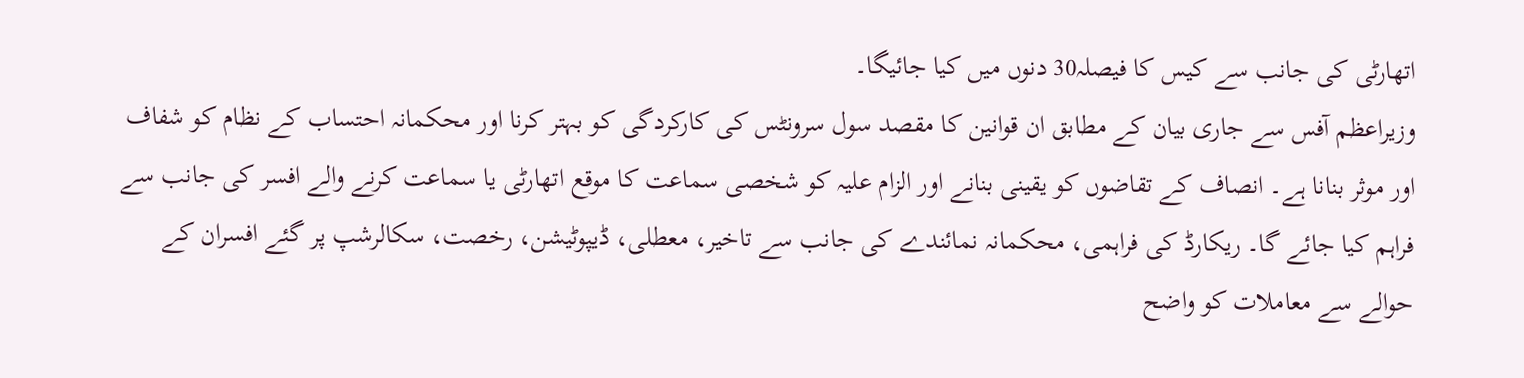اتھارٹی کی جانب سے کیس کا فیصلہ30 دنوں میں کیا جائیگا۔
وزیراعظم آفس سے جاری بیان کے مطابق ان قوانین کا مقصد سول سرونٹس کی کارکردگی کو بہتر کرنا اور محکمانہ احتساب کے نظام کو شفاف اور موثر بنانا ہے۔ انصاف کے تقاضوں کو یقینی بنانے اور الزام علیہ کو شخصی سماعت کا موقع اتھارٹی یا سماعت کرنے والے افسر کی جانب سے فراہم کیا جائے گا۔ ریکارڈ کی فراہمی، محکمانہ نمائندے کی جانب سے تاخیر، معطلی، ڈیپوٹیشن، رخصت، سکالرشپ پر گئے افسران کے حوالے سے معاملات کو واضح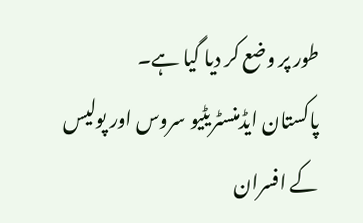طور پر وضع کر دیا گیا ہے۔
پاکستان ایڈمنسٹریٹیو سروس اور پولیس کے افسران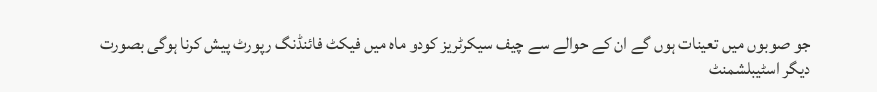جو صوبوں میں تعینات ہوں گے ان کے حوالے سے چیف سیکرٹریز کودو ماہ میں فیکٹ فائنڈنگ رپورٹ پیش کرنا ہوگی بصورت دیگر اسٹیبلشمنٹ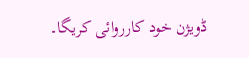ڈویژن خود کارروائی کریگا۔